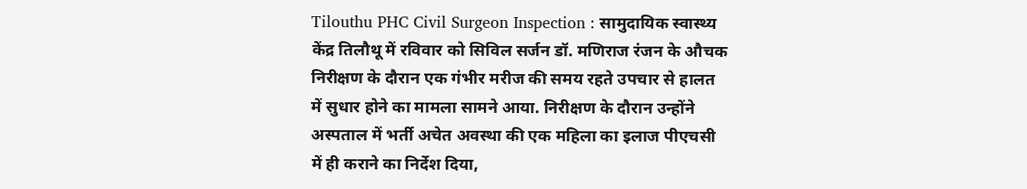Tilouthu PHC Civil Surgeon Inspection : सामुदायिक स्वास्थ्य केंद्र तिलौथू में रविवार को सिविल सर्जन डॉ. मणिराज रंजन के औचक निरीक्षण के दौरान एक गंभीर मरीज की समय रहते उपचार से हालत में सुधार होने का मामला सामने आया. निरीक्षण के दौरान उन्होंने अस्पताल में भर्ती अचेत अवस्था की एक महिला का इलाज पीएचसी में ही कराने का निर्देश दिया,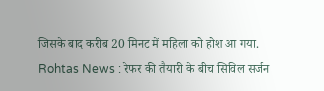जिसके बाद करीब 20 मिनट में महिला को होश आ गया.
Rohtas News : रेफर की तैयारी के बीच सिविल सर्जन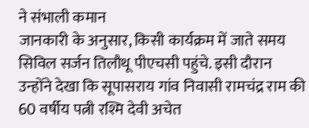ने संभाली कमान
जानकारी के अनुसार, किसी कार्यक्रम में जाते समय सिविल सर्जन तिलौथू पीएचसी पहुंचे. इसी दौरान उन्होंने देखा कि सूपासराय गांव निवासी रामचंद्र राम की 60 वर्षीय पत्नी रश्मि देवी अचेत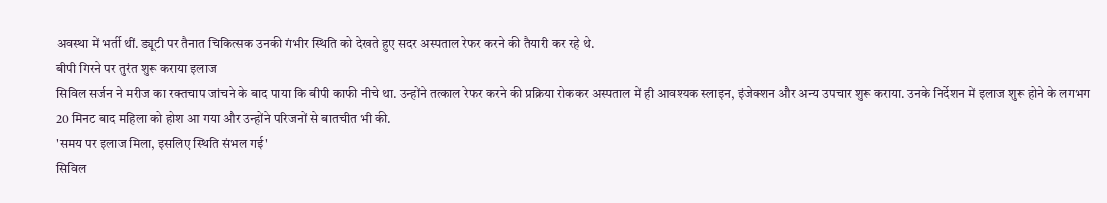अवस्था में भर्ती थीं. ड्यूटी पर तैनात चिकित्सक उनकी गंभीर स्थिति को देखते हुए सदर अस्पताल रेफर करने की तैयारी कर रहे थे.
बीपी गिरने पर तुरंत शुरू कराया इलाज
सिविल सर्जन ने मरीज का रक्तचाप जांचने के बाद पाया कि बीपी काफी नीचे था. उन्होंने तत्काल रेफर करने की प्रक्रिया रोककर अस्पताल में ही आवश्यक स्लाइन, इंजेक्शन और अन्य उपचार शुरू कराया. उनके निर्देशन में इलाज शुरू होने के लगभग 20 मिनट बाद महिला को होश आ गया और उन्होंने परिजनों से बातचीत भी की.
'समय पर इलाज मिला, इसलिए स्थिति संभल गई'
सिविल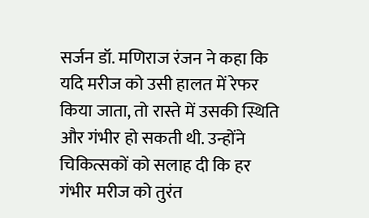सर्जन डॉ. मणिराज रंजन ने कहा कि यदि मरीज को उसी हालत में रेफर किया जाता, तो रास्ते में उसकी स्थिति और गंभीर हो सकती थी. उन्होंने चिकित्सकों को सलाह दी कि हर गंभीर मरीज को तुरंत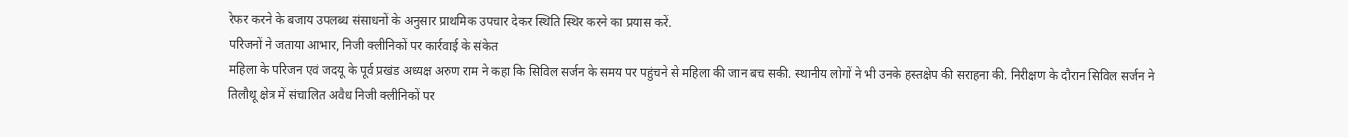रेफर करने के बजाय उपलब्ध संसाधनों के अनुसार प्राथमिक उपचार देकर स्थिति स्थिर करने का प्रयास करें.
परिजनों ने जताया आभार, निजी क्लीनिकों पर कार्रवाई के संकेत
महिला के परिजन एवं जदयू के पूर्व प्रखंड अध्यक्ष अरुण राम ने कहा कि सिविल सर्जन के समय पर पहुंचने से महिला की जान बच सकी. स्थानीय लोगों ने भी उनके हस्तक्षेप की सराहना की. निरीक्षण के दौरान सिविल सर्जन ने तिलौथू क्षेत्र में संचालित अवैध निजी क्लीनिकों पर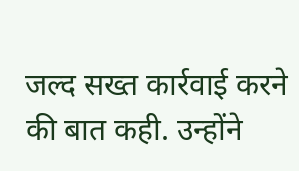जल्द सख्त कार्रवाई करने की बात कही. उन्होंने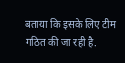बताया कि इसके लिए टीम गठित की जा रही है.